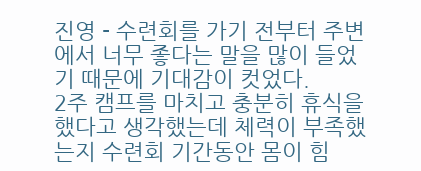진영 - 수련회를 가기 전부터 주변에서 너무 좋다는 말을 많이 들었기 때문에 기대감이 컷었다.
2주 캠프를 마치고 충분히 휴식을 했다고 생각했는데 체력이 부족했는지 수련회 기간동안 몸이 힘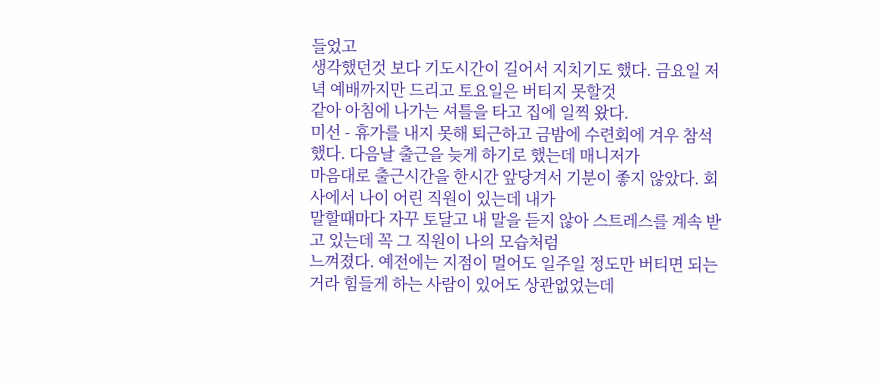들었고
생각했던것 보다 기도시간이 길어서 지치기도 했다. 금요일 저녁 예배까지만 드리고 토요일은 버티지 못할것
같아 아침에 나가는 셔틀을 타고 집에 일찍 왔다.
미선 - 휴가를 내지 못해 퇴근하고 금밤에 수련회에 겨우 참석 했다. 다음날 출근을 늦게 하기로 했는데 매니저가
마음대로 출근시간을 한시간 앞당겨서 기분이 좋지 않았다. 회사에서 나이 어린 직원이 있는데 내가
말할때마다 자꾸 토달고 내 말을 듣지 않아 스트레스를 계속 받고 있는데 꼭 그 직원이 나의 모습처럼
느껴졌다. 예전에는 지점이 멀어도 일주일 정도만 버티면 되는거라 힘들게 하는 사람이 있어도 상관없었는데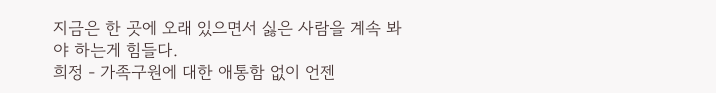지금은 한 곳에 오래 있으면서 싫은 사람을 계속 봐야 하는게 힘들다.
희정 - 가족구원에 대한 애통함 없이 언젠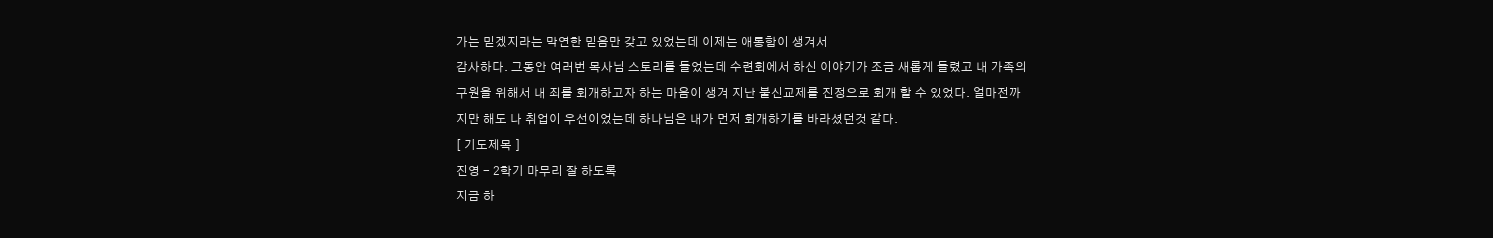가는 믿겠지라는 막연한 믿음만 갖고 있었는데 이제는 애통함이 생겨서
감사하다. 그동안 여러번 목사님 스토리를 들었는데 수련회에서 하신 이야기가 조금 새롭게 들렸고 내 가족의
구원을 위해서 내 죄를 회개하고자 하는 마음이 생겨 지난 불신교제를 진정으로 회개 할 수 있었다. 얼마전까
지만 해도 나 취업이 우선이었는데 하나님은 내가 먼저 회개하기를 바라셨던것 같다.
[ 기도제목 ]
진영 - 2학기 마무리 잘 하도록
지금 하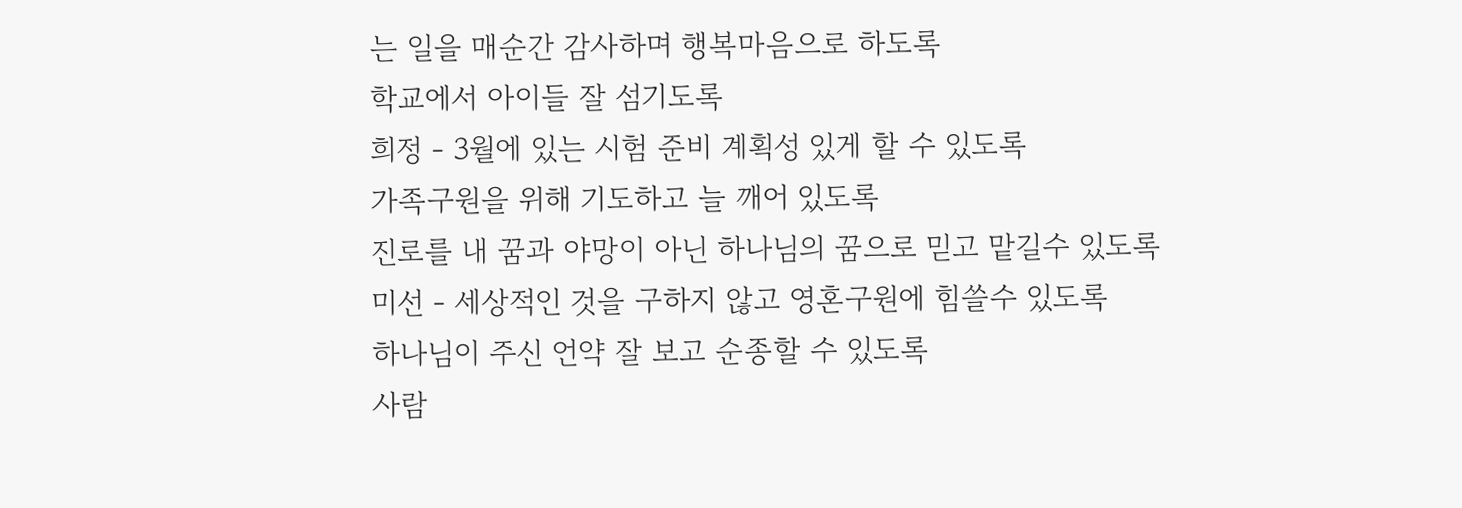는 일을 매순간 감사하며 행복마음으로 하도록
학교에서 아이들 잘 섬기도록
희정 - 3월에 있는 시험 준비 계획성 있게 할 수 있도록
가족구원을 위해 기도하고 늘 깨어 있도록
진로를 내 꿈과 야망이 아닌 하나님의 꿈으로 믿고 맡길수 있도록
미선 - 세상적인 것을 구하지 않고 영혼구원에 힘쓸수 있도록
하나님이 주신 언약 잘 보고 순종할 수 있도록
사람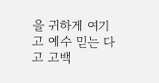을 귀하게 여기고 예수 믿는 다고 고백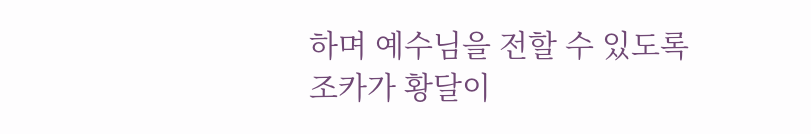하며 예수님을 전할 수 있도록
조카가 황달이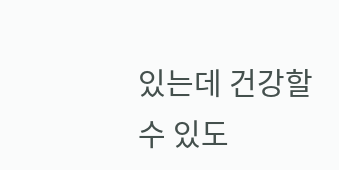있는데 건강할수 있도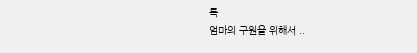록
엄마의 구원을 위해서 ..